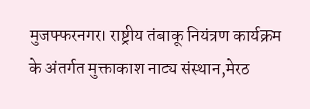मुजफ्फरनगर। राष्ट्रीय तंबाकू नियंत्रण कार्यक्रम के अंतर्गत मुक्ताकाश नाट्य संस्थान,मेरठ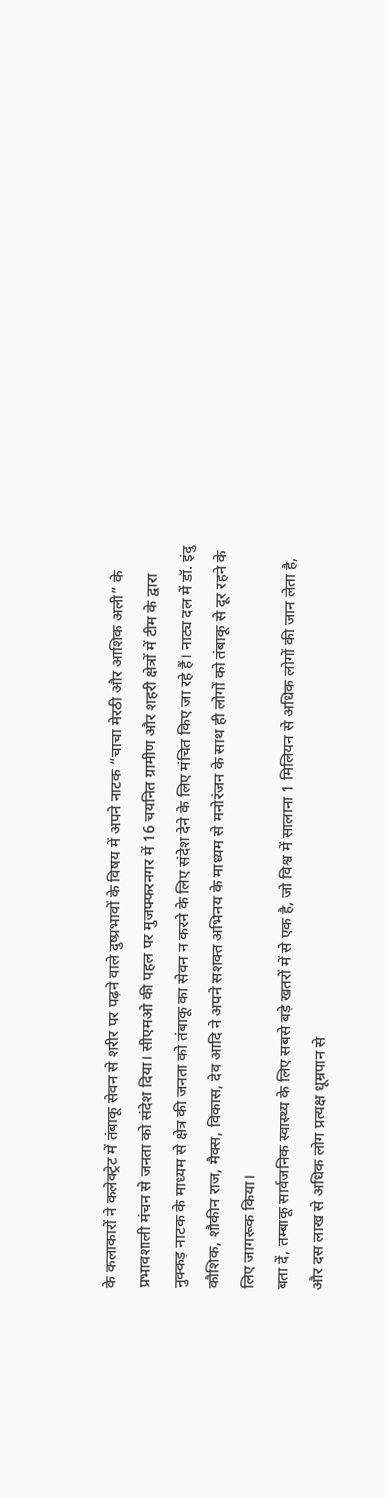के कलाकारों ने कलेक्ट्रेट में तंबाकू सेवन से शरीर पर पढ़ने वाले दुष्प्रभावों के विषय में अपने नाटक “चाचा मेरठी और आशिक अली” के प्रभावशाली मंचन से जनता को संदेश दिया। सीएमओ की पहल पर मुजफ्फरनगर में 16 चयनित ग्रामीण और शहरी क्षेत्रों में टीम के द्वारा नुक्कड़ नाटक के माध्यम से क्षेत्र की जनता को तंबाकू का सेवन न करने के लिए संदेश देने के लिए मंचित किए जा रहे हैं। नाट्य दल में डॉ. इंदु कौशिक, शौकीन राज, मैक्स, विकास, देव आदि ने अपने सशक्त अभिनय के माध्यम से मनोरंजन के साथ ही लोगों को तंबाकू से दूर रहने के लिए जागरूक किया।
बता दें, तम्बाकू सार्वजनिक स्वास्थ्य के लिए सबसे बड़े खतरों में से एक है, जो विश्व में सालाना 1 मिलियन से अधिक लोगों की जान लेता है, और दस लाख से अधिक लोग प्रत्यक्ष धूम्रपान से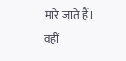मारे जाते हैं। वहीं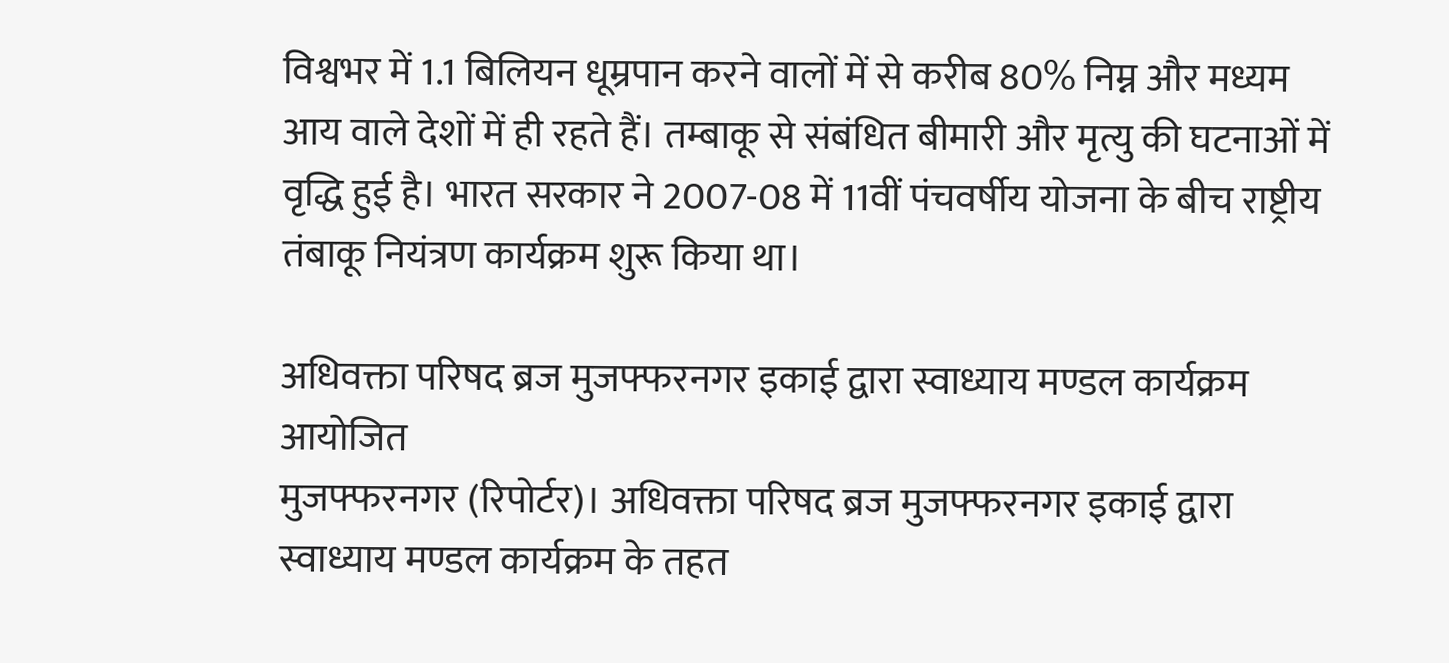विश्वभर में 1.1 बिलियन धूम्रपान करने वालों में से करीब 80% निम्न और मध्यम आय वाले देशों में ही रहते हैं। तम्बाकू से संबंधित बीमारी और मृत्यु की घटनाओं में वृद्धि हुई है। भारत सरकार ने 2007-08 में 11वीं पंचवर्षीय योजना के बीच राष्ट्रीय तंबाकू नियंत्रण कार्यक्रम शुरू किया था।

अधिवक्ता परिषद ब्रज मुजफ्फरनगर इकाई द्वारा स्वाध्याय मण्डल कार्यक्रम आयोजित
मुजफ्फरनगर (रिपोर्टर)। अधिवक्ता परिषद ब्रज मुजफ्फरनगर इकाई द्वारा स्वाध्याय मण्डल कार्यक्रम के तहत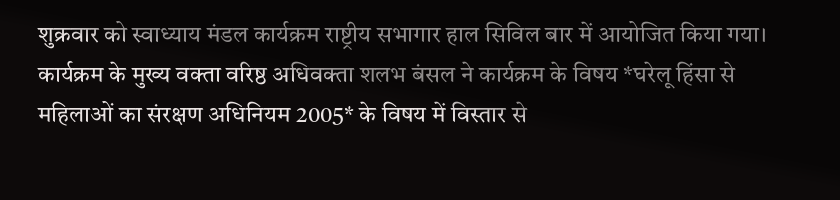शुक्रवार को स्वाध्याय मंडल कार्यक्रम राष्ट्रीय सभागार हाल सिविल बार में आयोजित किया गया। कार्यक्रम के मुख्य वक्ता वरिष्ठ अधिवक्ता शलभ बंसल ने कार्यक्रम के विषय *घरेलू हिंसा से महिलाओं का संरक्षण अधिनियम 2005* के विषय में विस्तार से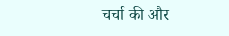चर्चा की और